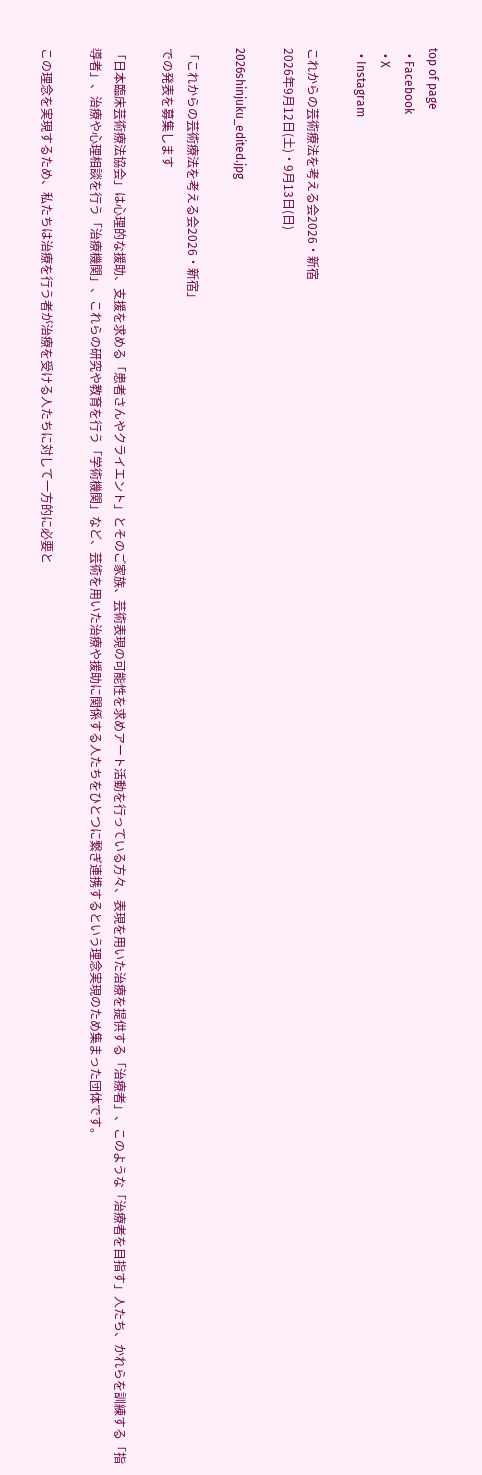top of page
  • Facebook
  • X
  • Instagram

これからの芸術療法を考える会2026・新宿
2026年9月12日(土)・9月13日(日)

2026shinjuku_edited.jpg

「これからの芸術療法を考える会2026・新宿」
での発表を募集します

「日本臨床芸術療法協会」は心理的な援助、支援を求める「患者さんやクライエント」とそのご家族、芸術表現の可能性を求めアート活動を行っている方々、表現を用いた治療を提供する「治療者」、このような「治療者を目指す」人たち、かれらを訓練する「指導者」、治療や心理相談を行う「治療機関」、これらの研究や教育を行う「学術機関」など、芸術を用いた治療や援助に関係する人たちをひとつに繋ぎ連携するという理念実現のため集まった団体です。

この理念を実現するため、私たちは治療を行う者が治療を受ける人たちに対して一方的に必要と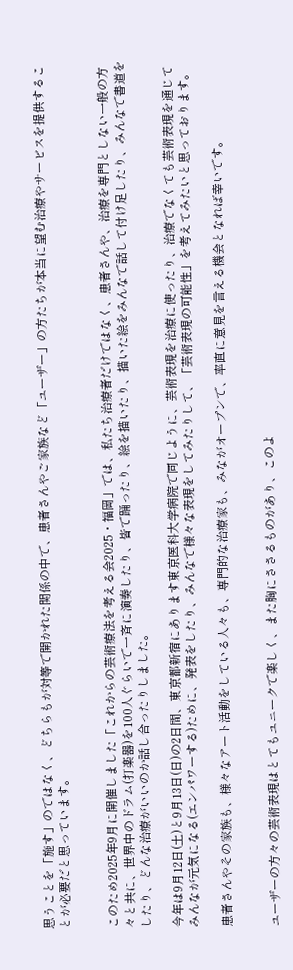思うことを「施す」のではなく、どちらもが対等で開かれた関係の中で、患者さんやご家族など「ユーザー」の方たちが本当に望む治療やサービスを提供することが必要だと思っています。


このため2025年9月に開催しました「これからの芸術療法を考える会2025・福岡」では、私たち治療者だけではなく、患者さんや、治療を専門としない一般の方々と共に、世界中のドラム(打楽器)を100人ぐらいで一斉に演奏したり、皆で踊ったり、絵を描いたり、描いた絵をみんなで話して付け足したり、みんなで書道をしたり、どんな治療がいいのか話し合ったりしました。

今年は9月12日(土)と9月13日(日)の2日間、東京都新宿にあります東京医科大学病院で同じように、芸術表現を治療に使ったり、治療でなくても芸術表現を通じてみんなが元気になる(エンパワーする)ために、発表をしたり、みんなで様々な表現をしてみたりして、「芸術表現の可能性」を考えてみたいと思っております。

患者さんやその家族も、様々なアート活動をしている人々も、専門的な治療家も、みながオープンで、率直に意見を言える機会となれば幸いです。


ユーザーの方々の芸術表現はとてもユニークで楽しく、また胸にささるものがあり、このよ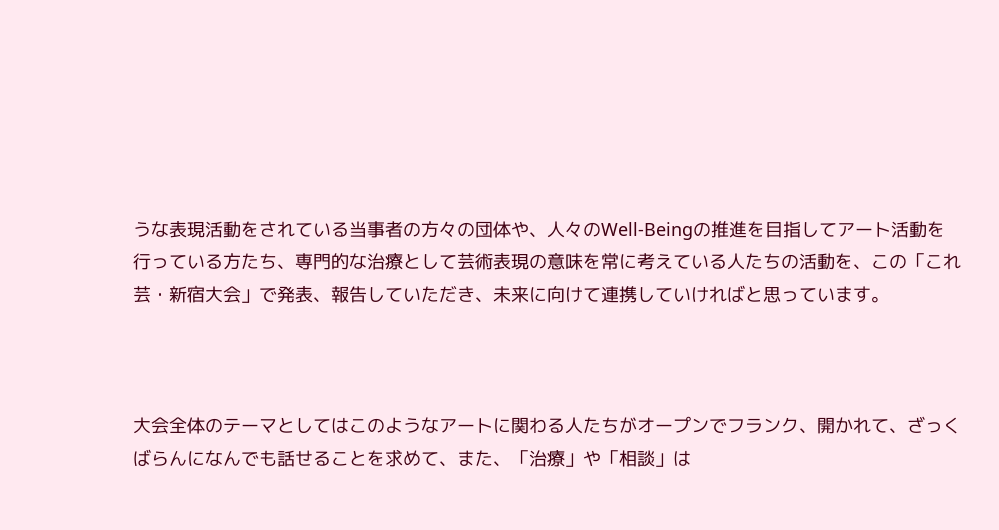うな表現活動をされている当事者の方々の団体や、人々のWell-Beingの推進を目指してアート活動を行っている方たち、専門的な治療として芸術表現の意味を常に考えている人たちの活動を、この「これ芸・新宿大会」で発表、報告していただき、未来に向けて連携していければと思っています。



大会全体のテーマとしてはこのようなアートに関わる人たちがオープンでフランク、開かれて、ざっくばらんになんでも話せることを求めて、また、「治療」や「相談」は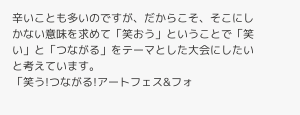辛いことも多いのですが、だからこそ、そこにしかない意味を求めて「笑おう」ということで「笑い」と「つながる」をテーマとした大会にしたいと考えています。
「笑う!つながる!アートフェス&フォ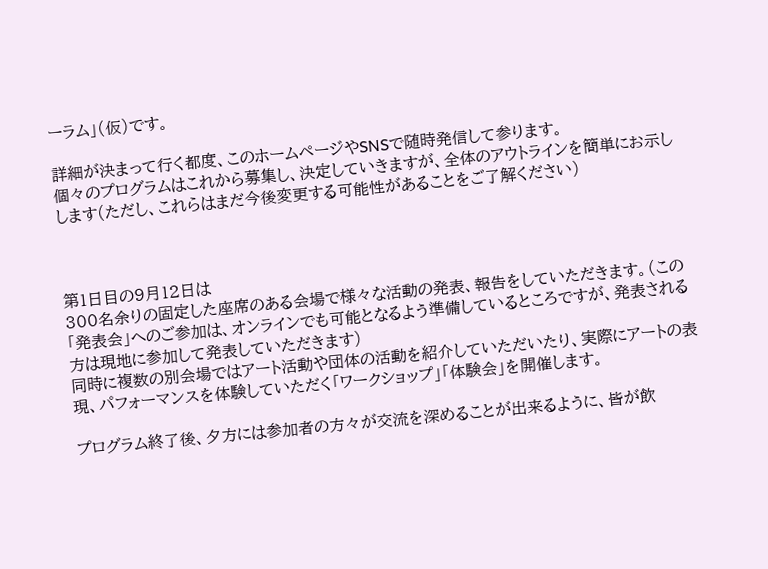ーラム」(仮)です。

詳細が決まって行く都度、このホームページやSNSで随時発信して参ります。
個々のプログラムはこれから募集し、決定していきますが、全体のアウトラインを簡単にお示しします(ただし、これらはまだ今後変更する可能性があることをご了解ください)



第1日目の9月12日は
300名余りの固定した座席のある会場で様々な活動の発表、報告をしていただきます。(この「発表会」へのご参加は、オンラインでも可能となるよう準備しているところですが、発表される方は現地に参加して発表していただきます)
同時に複数の別会場ではアート活動や団体の活動を紹介していただいたり、実際にアートの表現、パフォーマンスを体験していただく「ワークショップ」「体験会」を開催します。

プログラム終了後、夕方には参加者の方々が交流を深めることが出来るように、皆が飲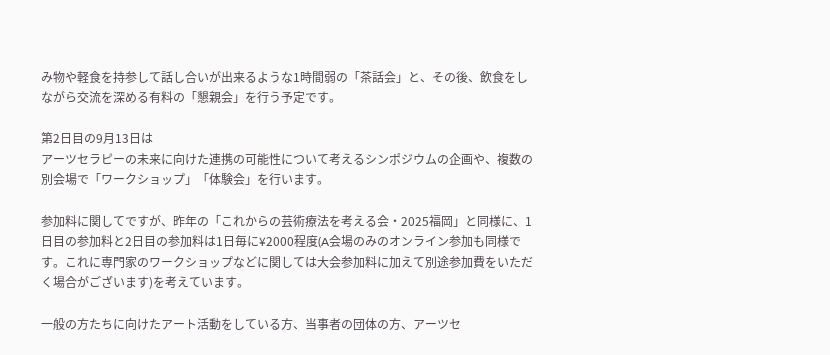み物や軽食を持参して話し合いが出来るような1時間弱の「茶話会」と、その後、飲食をしながら交流を深める有料の「懇親会」を行う予定です。

第2日目の9月13日は
アーツセラピーの未来に向けた連携の可能性について考えるシンポジウムの企画や、複数の別会場で「ワークショップ」「体験会」を行います。

参加料に関してですが、昨年の「これからの芸術療法を考える会・2025福岡」と同様に、1日目の参加料と2日目の参加料は1日毎に¥2000程度(A会場のみのオンライン参加も同様です。これに専門家のワークショップなどに関しては大会参加料に加えて別途参加費をいただく場合がございます)を考えています。

一般の方たちに向けたアート活動をしている方、当事者の団体の方、アーツセ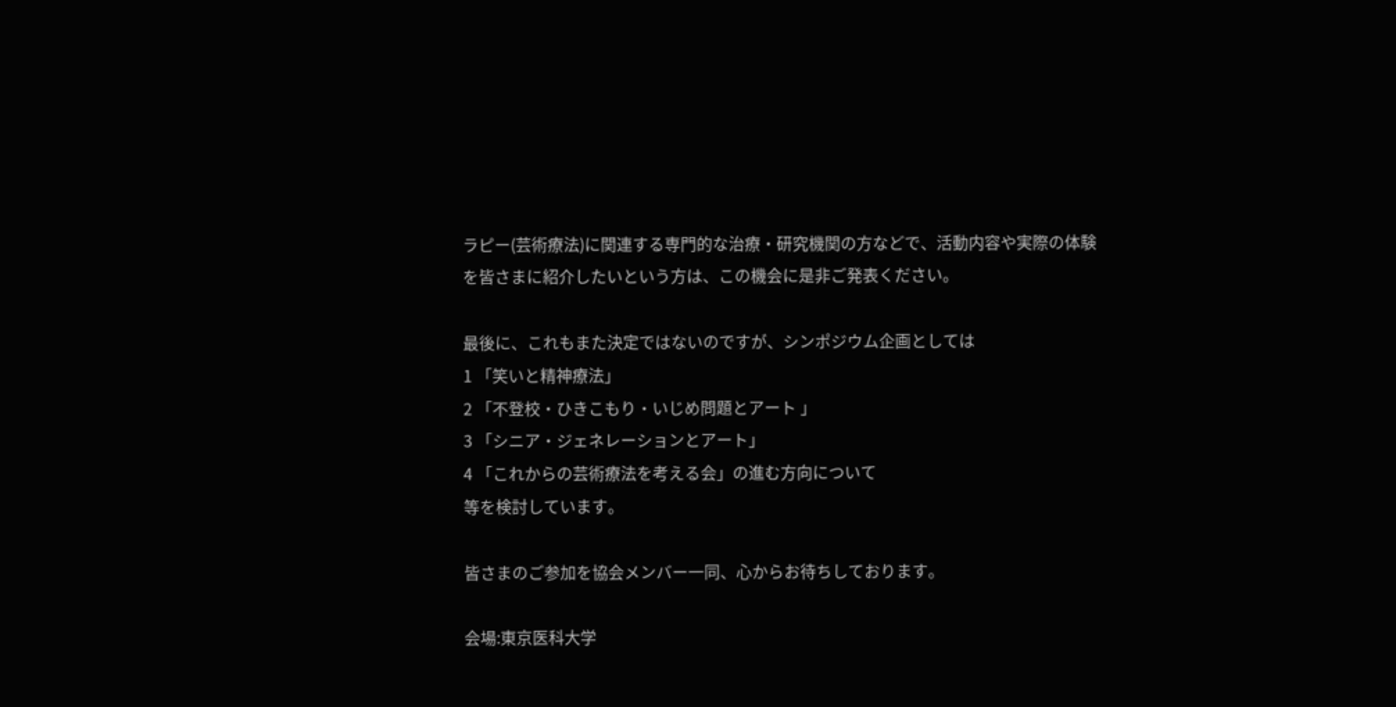ラピー(芸術療法)に関連する専門的な治療・研究機関の方などで、活動内容や実際の体験を皆さまに紹介したいという方は、この機会に是非ご発表ください。

最後に、これもまた決定ではないのですが、シンポジウム企画としては
1 「笑いと精神療法」
2 「不登校・ひきこもり・いじめ問題とアート 」
3 「シニア・ジェネレーションとアート」
4 「これからの芸術療法を考える会」の進む方向について
等を検討しています。

皆さまのご参加を協会メンバー一同、心からお待ちしております。

会場:東京医科大学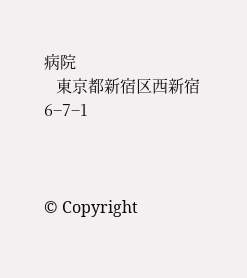病院
   東京都新宿区西新宿6−7−1



© Copyright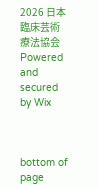2026 日本臨床芸術療法協会 Powered and secured by Wix



bottom of page